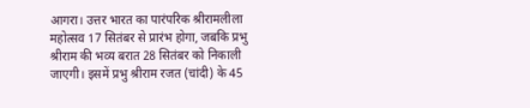आगरा। उत्तर भारत का पारंपरिक श्रीरामलीला महोत्सव 17 सितंबर से प्रारंभ होगा, जबकि प्रभु श्रीराम की भव्य बरात 28 सितंबर को निकाली जाएगी। इसमें प्रभु श्रीराम रजत (चांदी) के 45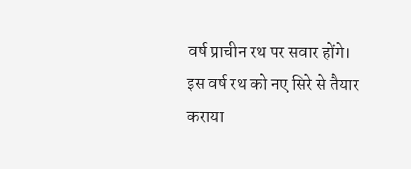वर्ष प्राचीन रथ पर सवार होंगे। इस वर्ष रथ को नए सिरे से तैयार कराया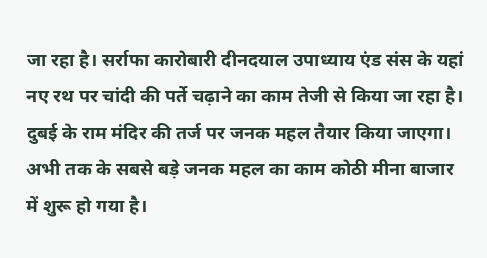जा रहा है। सर्राफा कारोबारी दीनदयाल उपाध्याय एंड संस के यहां नए रथ पर चांदी की पर्ते चढ़ाने का काम तेजी से किया जा रहा है। दुबई के राम मंदिर की तर्ज पर जनक महल तैयार किया जाएगा। अभी तक के सबसे बड़े जनक महल का काम कोठी मीना बाजार में शुरू हो गया है।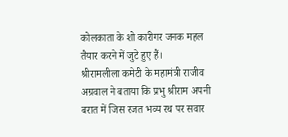कोलकाता के शो कारीगर जनक महल तैयार करने में जुटे हुए हैं।
श्रीरामलीला कमेटी के महामंत्री राजीव अग्रवाल ने बताया कि प्रभु श्रीराम अपनी बरात में जिस रजत भव्य रथ पर सवार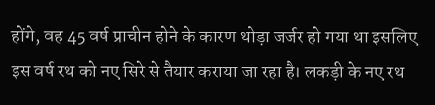होंगे, वह 45 वर्ष प्राचीन होने के कारण थोड़ा जर्जर हो गया था इसलिए इस वर्ष रथ को नए सिरे से तैयार कराया जा रहा है। लकड़ी के नए रथ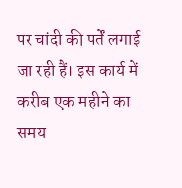पर चांदी की पर्तें लगाई जा रही हैं। इस कार्य में करीब एक महीने का समय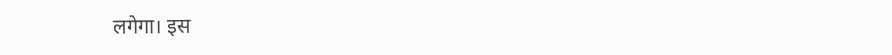लगेगा। इस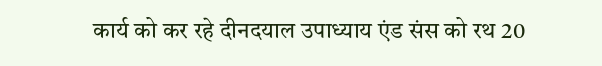कार्य को कर रहे दीनदयाल उपाध्याय एंड संस को रथ 20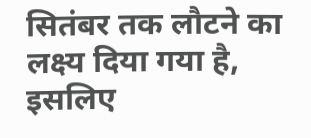सितंबर तक लौटने का लक्ष्य दिया गया है, इसलिए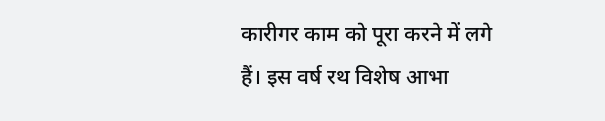कारीगर काम को पूरा करने में लगे हैं। इस वर्ष रथ विशेष आभा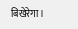बिखेरेगा।